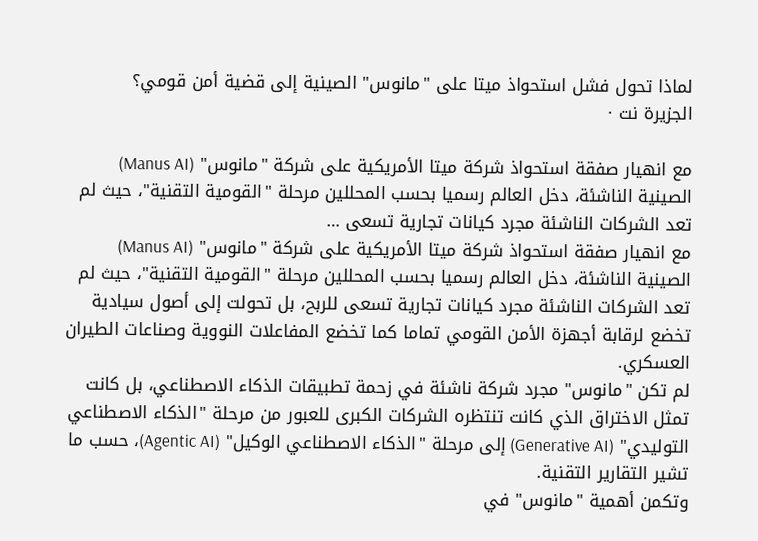لماذا تحول فشل استحواذ ميتا على "مانوس" الصينية إلى قضية أمن قومي؟
الجزيرة نت ·

مع انهيار صفقة استحواذ شركة ميتا الأمريكية على شركة "مانوس" (Manus AI) الصينية الناشئة، دخل العالم رسميا بحسب المحللين مرحلة "القومية التقنية"، حيث لم تعد الشركات الناشئة مجرد كيانات تجارية تسعى …
مع انهيار صفقة استحواذ شركة ميتا الأمريكية على شركة "مانوس" (Manus AI) الصينية الناشئة، دخل العالم رسميا بحسب المحللين مرحلة "القومية التقنية"، حيث لم تعد الشركات الناشئة مجرد كيانات تجارية تسعى للربح، بل تحولت إلى أصول سيادية تخضع لرقابة أجهزة الأمن القومي تماما كما تخضع المفاعلات النووية وصناعات الطيران العسكري.
لم تكن "مانوس" مجرد شركة ناشئة في زحمة تطبيقات الذكاء الاصطناعي، بل كانت تمثل الاختراق الذي كانت تنتظره الشركات الكبرى للعبور من مرحلة "الذكاء الاصطناعي التوليدي" (Generative AI) إلى مرحلة "الذكاء الاصطناعي الوكيل" (Agentic AI)، حسب ما تشير التقارير التقنية.
وتكمن أهمية "مانوس" في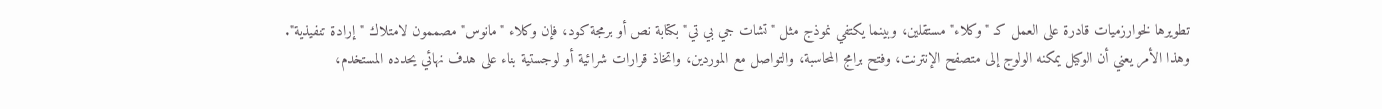تطويرها لخوارزميات قادرة على العمل كـ "وكلاء" مستقلين، وبينما يكتفي نموذج مثل "تشات جي بي تي" بكتابة نص أو برمجة كود، فإن وكلاء "مانوس" مصممون لامتلاك "إرادة تنفيذية".
وهذا الأمر يعني أن الوكيل يمكنه الولوج إلى متصفح الإنترنت، وفتح برامج المحاسبة، والتواصل مع الموردين، واتخاذ قرارات شرائية أو لوجستية بناء على هدف نهائي يحدده المستخدم،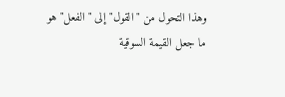وهذا التحول من "القول" إلى "الفعل" هو ما جعل القيمة السوقية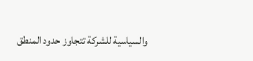والسياسية للشركة تتجاوز حدود المنطق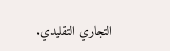التجاري التقليدي.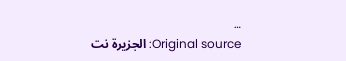…
Original source: الجزيرة نت